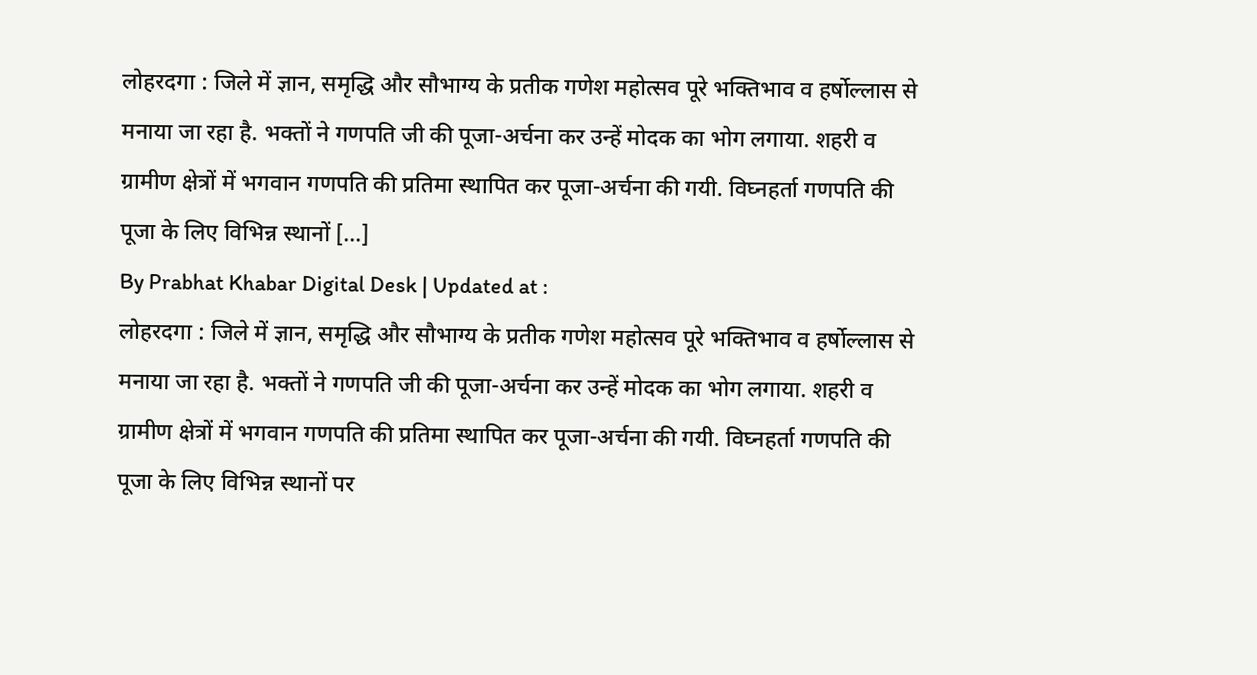लोहरदगा : जिले में ज्ञान, समृद्धि और सौभाग्य के प्रतीक गणेश महोत्सव पूरे भक्तिभाव व हर्षोल्लास से मनाया जा रहा है. भक्तों ने गणपति जी की पूजा-अर्चना कर उन्हें मोदक का भोग लगाया. शहरी व ग्रामीण क्षेत्रों में भगवान गणपति की प्रतिमा स्थापित कर पूजा-अर्चना की गयी. विघ्नहर्ता गणपति की पूजा के लिए विभिन्न स्थानों […]
By Prabhat Khabar Digital Desk | Updated at :
लोहरदगा : जिले में ज्ञान, समृद्धि और सौभाग्य के प्रतीक गणेश महोत्सव पूरे भक्तिभाव व हर्षोल्लास से मनाया जा रहा है. भक्तों ने गणपति जी की पूजा-अर्चना कर उन्हें मोदक का भोग लगाया. शहरी व ग्रामीण क्षेत्रों में भगवान गणपति की प्रतिमा स्थापित कर पूजा-अर्चना की गयी. विघ्नहर्ता गणपति की पूजा के लिए विभिन्न स्थानों पर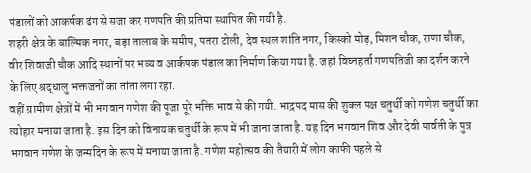पंडालों को आकर्षक ढंग से सजा कर गणपति की प्रतिमा स्थापित की गयी है.
शहरी क्षेत्र के बाल्मिक नगर, बड़ा तालाब के समीप, पतरा टोली, देव स्थल शांति नगर, किस्को मोड़, मिशन चौक, राणा चौक, वीर शिवाजी चौक आदि स्थानों पर भव्य व आर्कषक पंडाल का निर्माण किया गया है. जहां विघ्नहर्ता गणपतिजी का दर्शन करने के लिए श्रद्धालु भक्तजनों का तांता लगा रहा.
वहीं ग्रामीण क्षेत्रों में भी भगवान गणेश की पूजा पूरे भक्ति भाव से की गयी. भाद्रपद मास की शुक्ल पक्ष चतुर्थी को गणेश चतुर्थी का त्योहार मनाया जाता है. इस दिन को विनायक चतुर्थी के रूप में भी जाना जाता है. यह दिन भगवान शिव और देवी पार्वती के पुत्र भगवान गणेश के जन्मदिन के रूप में मनाया जाता है. गणेश महोत्सव की तैयारी में लोग काफी पहले से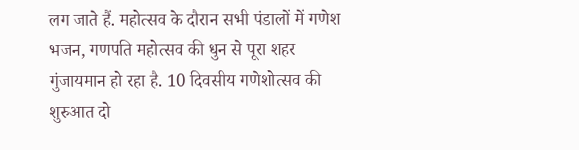लग जाते हैं. महोत्सव के दौरान सभी पंडालों में गणेश भजन, गणपति महोत्सव की धुन से पूरा शहर गुंजायमान हो रहा है. 10 दिवसीय गणेशोत्सव की शुरुआत दो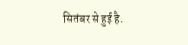सितंबर से हुई है.